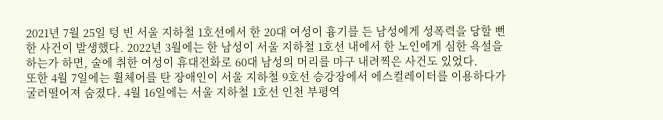2021년 7월 25일 텅 빈 서울 지하철 1호선에서 한 20대 여성이 흉기를 든 남성에게 성폭력을 당할 뻔한 사건이 발생했다. 2022년 3월에는 한 남성이 서울 지하철 1호선 내에서 한 노인에게 심한 욕설을 하는가 하면, 술에 취한 여성이 휴대전화로 60대 남성의 머리를 마구 내려찍은 사건도 있었다.
또한 4월 7일에는 휠체어를 탄 장애인이 서울 지하철 9호선 승강장에서 에스컬레이터를 이용하다가 굴러떨어져 숨졌다. 4월 16일에는 서울 지하철 1호선 인천 부평역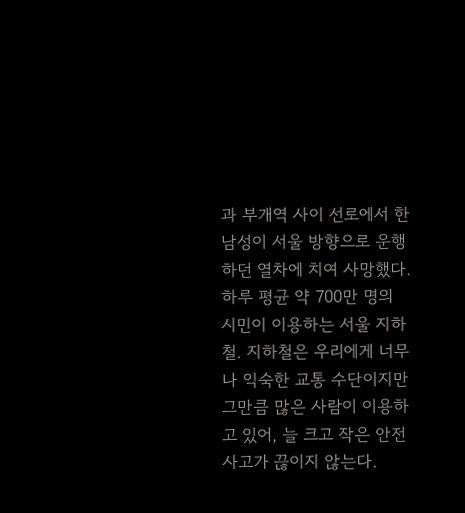과 부개역 사이 선로에서 한 남성이 서울 방향으로 운행하던 열차에 치여 사망했다.
하루 평균 약 700만 명의 시민이 이용하는 서울 지하철. 지하철은 우리에게 너무나 익숙한 교통 수단이지만 그만큼 많은 사람이 이용하고 있어, 늘 크고 작은 안전 사고가 끊이지 않는다.